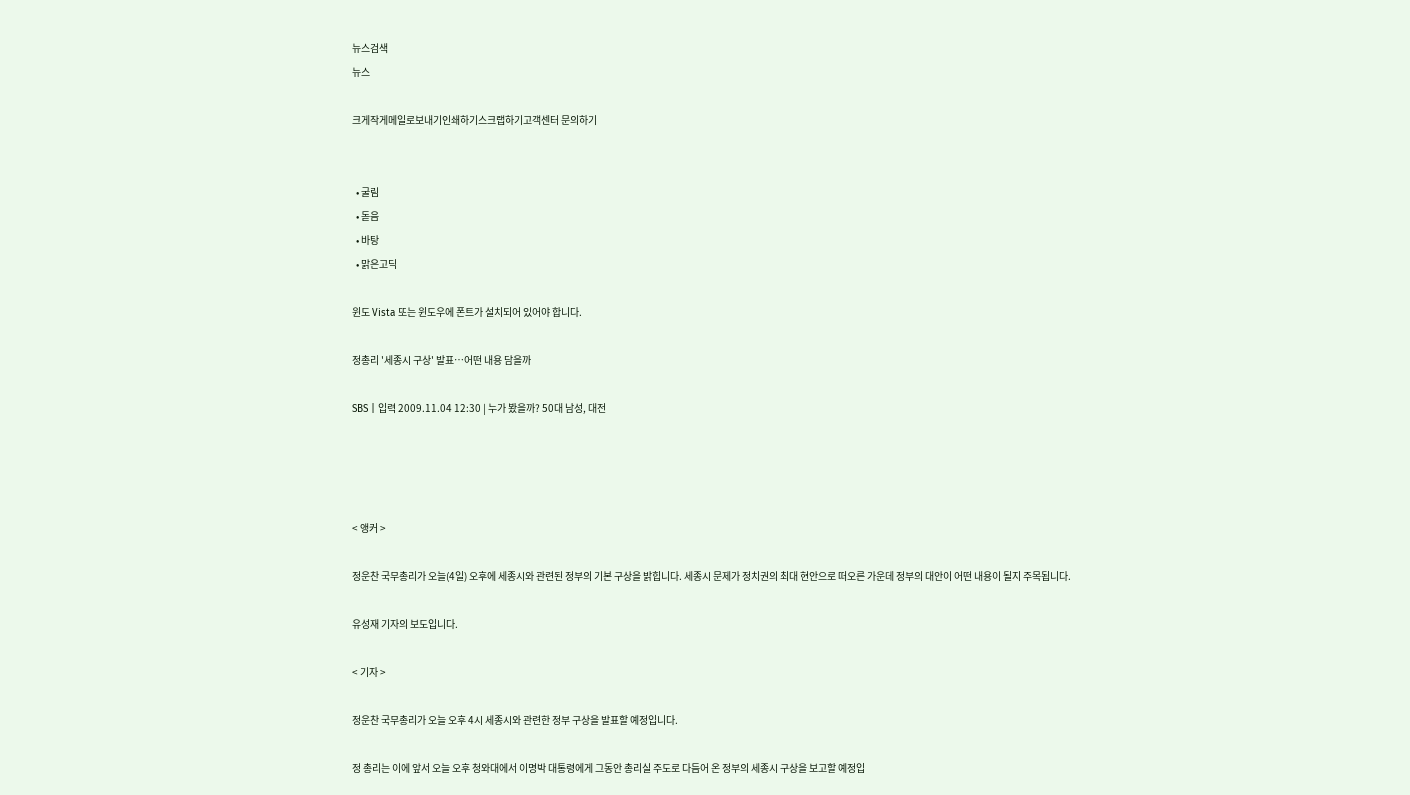뉴스검색
뉴스

크게작게메일로보내기인쇄하기스크랩하기고객센터 문의하기


  • 굴림
  • 돋음
  • 바탕
  • 맑은고딕

윈도 Vista 또는 윈도우에 폰트가 설치되어 있어야 합니다.

정총리 '세종시 구상' 발표…어떤 내용 담을까

SBS | 입력 2009.11.04 12:30 | 누가 봤을까? 50대 남성, 대전




< 앵커 >

정운찬 국무총리가 오늘(4일) 오후에 세종시와 관련된 정부의 기본 구상을 밝힙니다. 세종시 문제가 정치권의 최대 현안으로 떠오른 가운데 정부의 대안이 어떤 내용이 될지 주목됩니다.

유성재 기자의 보도입니다.

< 기자 >

정운찬 국무총리가 오늘 오후 4시 세종시와 관련한 정부 구상을 발표할 예정입니다.

정 총리는 이에 앞서 오늘 오후 청와대에서 이명박 대통령에게 그동안 총리실 주도로 다듬어 온 정부의 세종시 구상을 보고할 예정입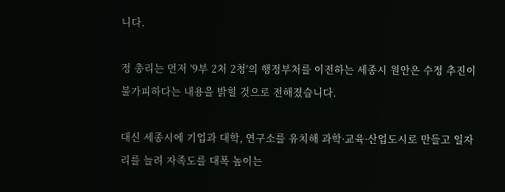니다.

정 총리는 먼저 '9부 2처 2청'의 행정부처를 이전하는 세종시 원안은 수정 추진이 불가피하다는 내용을 밝힐 것으로 전해졌습니다.

대신 세종시에 기업과 대학, 연구소를 유치해 과학·교육·산업도시로 만들고 일자리를 늘려 자족도를 대폭 높이는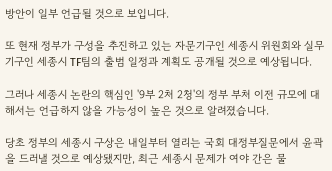방안이 일부 언급될 것으로 보입니다.

또 현재 정부가 구성을 추진하고 있는 자문기구인 세종시 위원회와 실무기구인 세종시 TF팀의 출범 일정과 계획도 공개될 것으로 예상됩니다.

그러나 세종시 논란의 핵심인 '9부 2처 2청'의 정부 부처 이전 규모에 대해서는 언급하지 않을 가능성이 높은 것으로 알려졌습니다.

당초 정부의 세종시 구상은 내일부터 열리는 국회 대정부질문에서 윤곽을 드러낼 것으로 예상됐지만, 최근 세종시 문제가 여야 간은 물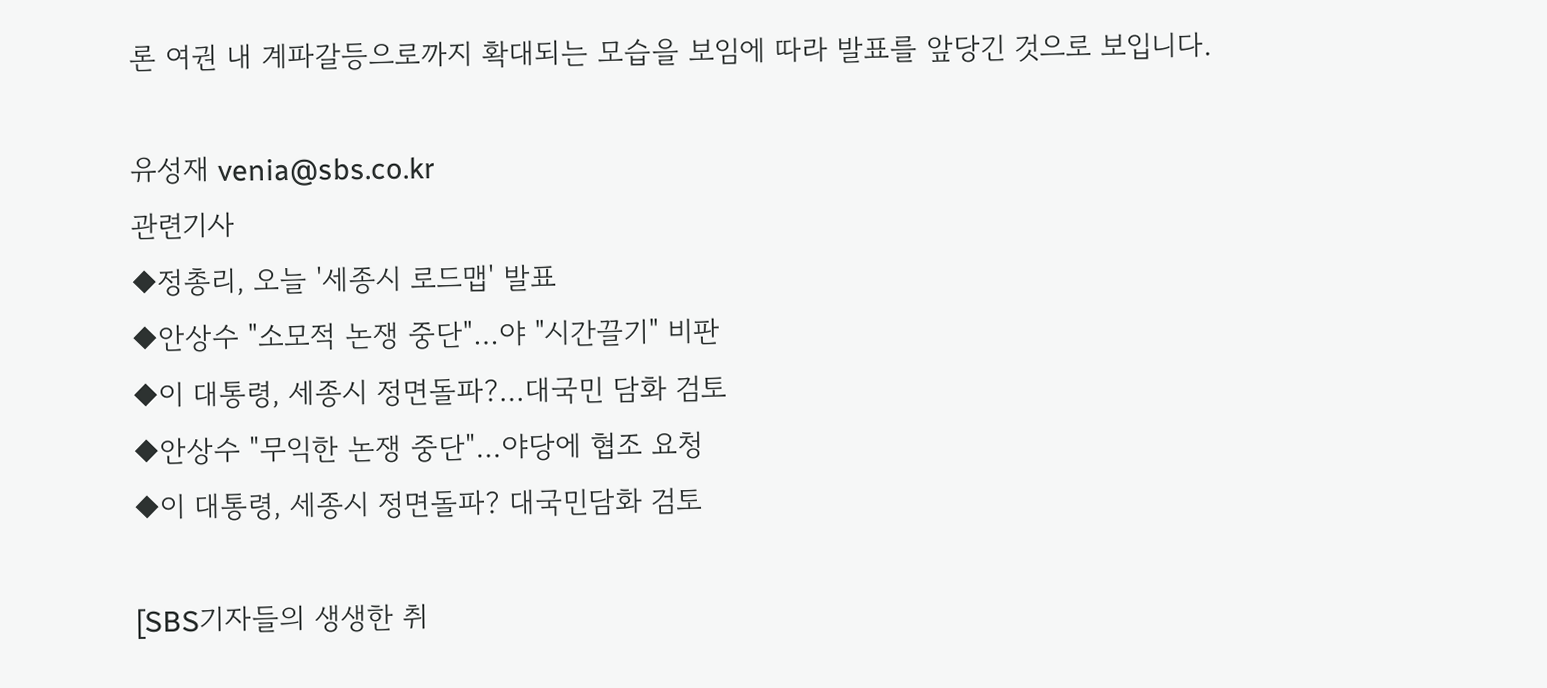론 여권 내 계파갈등으로까지 확대되는 모습을 보임에 따라 발표를 앞당긴 것으로 보입니다.

유성재 venia@sbs.co.kr
관련기사
◆정총리, 오늘 '세종시 로드맵' 발표
◆안상수 "소모적 논쟁 중단"…야 "시간끌기" 비판
◆이 대통령, 세종시 정면돌파?…대국민 담화 검토
◆안상수 "무익한 논쟁 중단"…야당에 협조 요청
◆이 대통령, 세종시 정면돌파? 대국민담화 검토

[SBS기자들의 생생한 취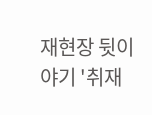재현장 뒷이야기 '취재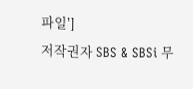파일']
저작권자 SBS & SBSi 무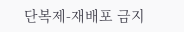단복제-재배포 금지